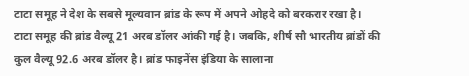टाटा समूह ने देश के सबसे मूल्यवान ब्रांड के रूप में अपने ओहदे को बरकरार रखा है। टाटा समूह की ब्रांड वैल्यू 21 अरब डॉलर आंकी गई है। जबकि, शीर्ष सौ भारतीय ब्रांडों की कुल वैल्यू 92.6 अरब डॉलर है। ब्रांड फाइनेंस इंडिया के सालाना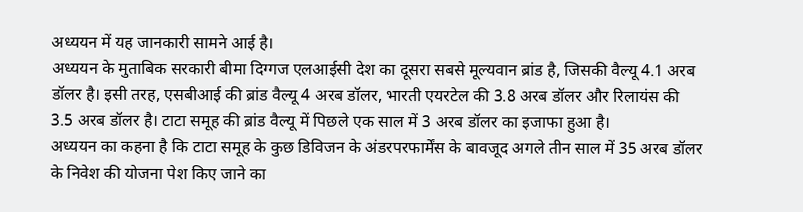अध्ययन में यह जानकारी सामने आई है।
अध्ययन के मुताबिक सरकारी बीमा दिग्गज एलआईसी देश का दूसरा सबसे मूल्यवान ब्रांड है, जिसकी वैल्यू 4.1 अरब डॉलर है। इसी तरह, एसबीआई की ब्रांड वैल्यू 4 अरब डॉलर, भारती एयरटेल की 3.8 अरब डॉलर और रिलायंस की 3.5 अरब डॉलर है। टाटा समूह की ब्रांड वैल्यू में पिछले एक साल में 3 अरब डॉलर का इजाफा हुआ है।
अध्ययन का कहना है कि टाटा समूह के कुछ डिविजन के अंडरपरफार्मेंस के बावजूद अगले तीन साल में 35 अरब डॉलर के निवेश की योजना पेश किए जाने का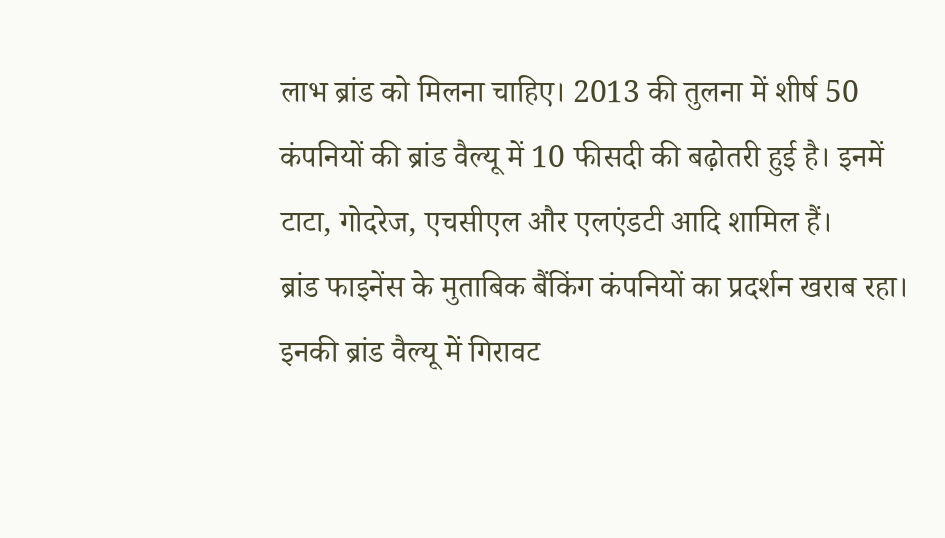लाभ ब्रांड को मिलना चाहिए। 2013 की तुलना में शीर्ष 50 कंपनियों की ब्रांड वैल्यू में 10 फीसदी की बढ़ोतरी हुई है। इनमें टाटा, गोदरेज, एचसीएल और एलएंडटी आदि शामिल हैं।
ब्रांड फाइनेंस के मुताबिक बैंकिंग कंपनियों का प्रदर्शन खराब रहा। इनकी ब्रांड वैल्यू में गिरावट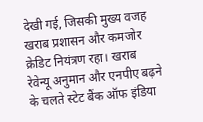देखी गई, जिसकी मुख्य वजह खराब प्रशासन और कमजोर क्रेडिट नियंत्रण रहा। खराब रेवेन्यू अनुमान और एनपीए बढ़ने के चलते स्टेट बैंक ऑफ इंडिया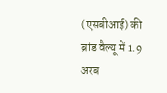(एसबीआई) की ब्रांड वैल्यू में 1.9 अरब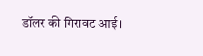डॉलर की गिरावट आई।